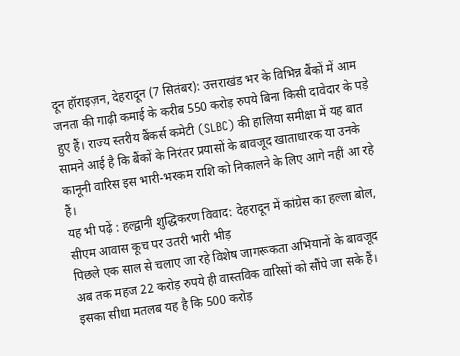दून हॉराइज़न, देहरादून (7 सितंबर): उत्तराखंड भर के विभिन्न बैंकों में आम जनता की गाढ़ी कमाई के करीब 550 करोड़ रुपये बिना किसी दावेदार के पड़े हुए हैं। राज्य स्तरीय बैंकर्स कमेटी (SLBC) की हालिया समीक्षा में यह बात सामने आई है कि बैंकों के निरंतर प्रयासों के बावजूद खाताधारक या उनके कानूनी वारिस इस भारी-भरकम राशि को निकालने के लिए आगे नहीं आ रहे हैं।
यह भी पढ़ें : हल्द्वानी शुद्धिकरण विवाद: देहरादून में कांग्रेस का हल्ला बोल, सीएम आवास कूच पर उतरी भारी भीड़
पिछले एक साल से चलाए जा रहे विशेष जागरूकता अभियानों के बावजूद अब तक महज 22 करोड़ रुपये ही वास्तविक वारिसों को सौंपे जा सके हैं। इसका सीधा मतलब यह है कि 500 करोड़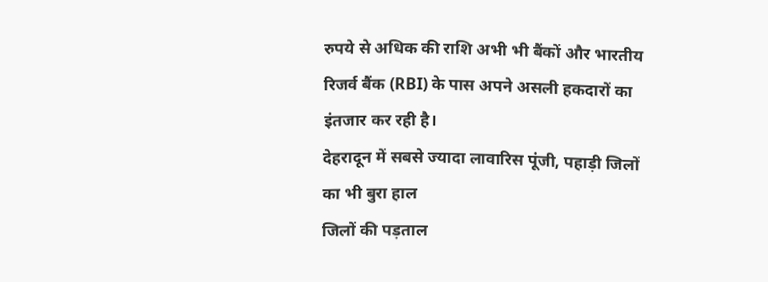रुपये से अधिक की राशि अभी भी बैंकों और भारतीय रिजर्व बैंक (RBI) के पास अपने असली हकदारों का इंतजार कर रही है।
देहरादून में सबसे ज्यादा लावारिस पूंजी, पहाड़ी जिलों का भी बुरा हाल
जिलों की पड़ताल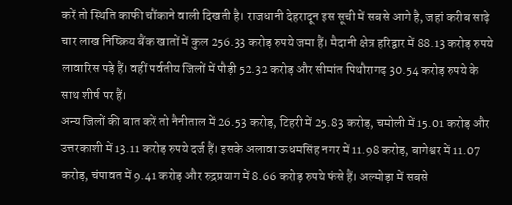करें तो स्थिति काफी चौंकाने वाली दिखती है। राजधानी देहरादून इस सूची में सबसे आगे है, जहां करीब साढ़े चार लाख निष्क्रिय बैंक खातों में कुल 256.33 करोड़ रुपये जमा हैं। मैदानी क्षेत्र हरिद्वार में 88.13 करोड़ रुपये लावारिस पड़े हैं। वहीं पर्वतीय जिलों में पौड़ी 52.32 करोड़ और सीमांत पिथौरागढ़ 30.54 करोड़ रुपये के साथ शीर्ष पर हैं।
अन्य जिलों की बात करें तो नैनीताल में 26.53 करोड़, टिहरी में 25.83 करोड़, चमोली में 15.01 करोड़ और उत्तरकाशी में 13.11 करोड़ रुपये दर्ज हैं। इसके अलावा ऊधमसिंह नगर में 11.98 करोड़, बागेश्वर में 11.07 करोड़, चंपावत में 9.41 करोड़ और रुद्रप्रयाग में 8.66 करोड़ रुपये फंसे हैं। अल्मोड़ा में सबसे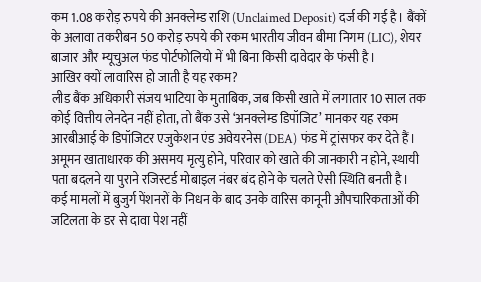कम 1.08 करोड़ रुपये की अनक्लेम्ड राशि (Unclaimed Deposit) दर्ज की गई है। बैंकों के अलावा तकरीबन 50 करोड़ रुपये की रकम भारतीय जीवन बीमा निगम (LIC), शेयर बाजार और म्यूचुअल फंड पोर्टफोलियो में भी बिना किसी दावेदार के फंसी है।
आखिर क्यों लावारिस हो जाती है यह रकम?
लीड बैंक अधिकारी संजय भाटिया के मुताबिक, जब किसी खाते में लगातार 10 साल तक कोई वित्तीय लेनदेन नहीं होता, तो बैंक उसे ‘अनक्लेम्ड डिपॉजिट’ मानकर यह रकम आरबीआई के डिपॉजिटर एजुकेशन एंड अवेयरनेस (DEA) फंड में ट्रांसफर कर देते हैं। अमूमन खाताधारक की असमय मृत्यु होने, परिवार को खाते की जानकारी न होने, स्थायी पता बदलने या पुराने रजिस्टर्ड मोबाइल नंबर बंद होने के चलते ऐसी स्थिति बनती है।
कई मामलों में बुजुर्ग पेंशनरों के निधन के बाद उनके वारिस कानूनी औपचारिकताओं की जटिलता के डर से दावा पेश नहीं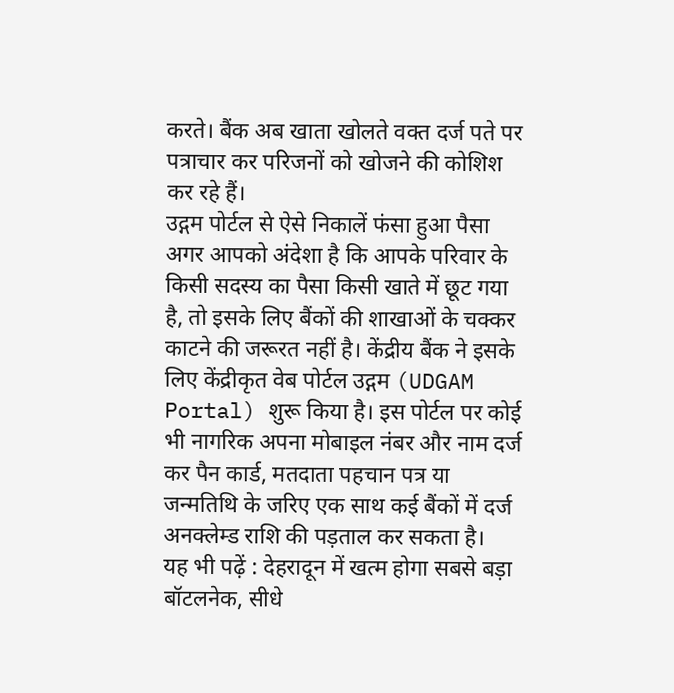करते। बैंक अब खाता खोलते वक्त दर्ज पते पर पत्राचार कर परिजनों को खोजने की कोशिश कर रहे हैं।
उद्गम पोर्टल से ऐसे निकालें फंसा हुआ पैसा
अगर आपको अंदेशा है कि आपके परिवार के किसी सदस्य का पैसा किसी खाते में छूट गया है, तो इसके लिए बैंकों की शाखाओं के चक्कर काटने की जरूरत नहीं है। केंद्रीय बैंक ने इसके लिए केंद्रीकृत वेब पोर्टल उद्गम (UDGAM Portal) शुरू किया है। इस पोर्टल पर कोई भी नागरिक अपना मोबाइल नंबर और नाम दर्ज कर पैन कार्ड, मतदाता पहचान पत्र या जन्मतिथि के जरिए एक साथ कई बैंकों में दर्ज अनक्लेम्ड राशि की पड़ताल कर सकता है।
यह भी पढ़ें : देहरादून में खत्म होगा सबसे बड़ा बॉटलनेक, सीधे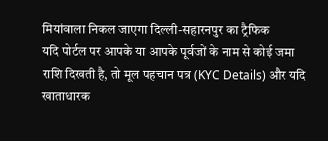मियांवाला निकल जाएगा दिल्ली-सहारनपुर का ट्रैफिक
यदि पोर्टल पर आपके या आपके पूर्वजों के नाम से कोई जमा राशि दिखती है, तो मूल पहचान पत्र (KYC Details) और यदि खाताधारक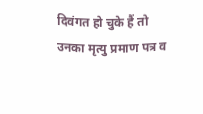दिवंगत हो चुके हैं तो उनका मृत्यु प्रमाण पत्र व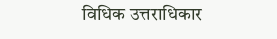विधिक उत्तराधिकार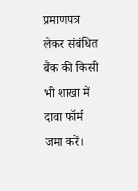प्रमाणपत्र लेकर संबंधित बैंक की किसी भी शाखा में दावा फॉर्म जमा करें।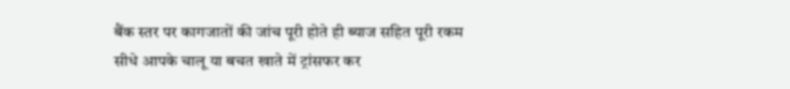बैंक स्तर पर कागजातों की जांच पूरी होते ही ब्याज सहित पूरी रकम सीधे आपके चालू या बचत खाते में ट्रांसफर कर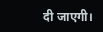दी जाएगी।